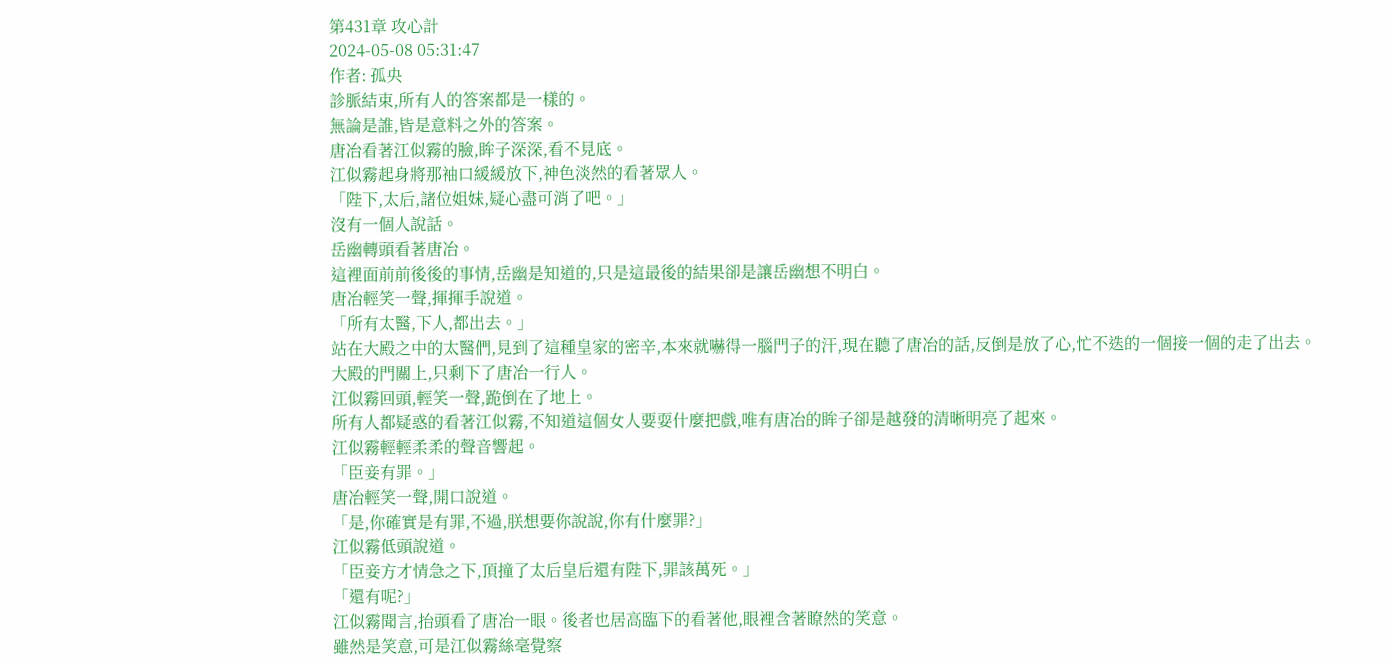第431章 攻心計
2024-05-08 05:31:47
作者: 孤央
診脈結束,所有人的答案都是一樣的。
無論是誰,皆是意料之外的答案。
唐冶看著江似霧的臉,眸子深深,看不見底。
江似霧起身將那袖口緩緩放下,神色淡然的看著眾人。
「陛下,太后,諸位姐妹,疑心盡可消了吧。」
沒有一個人說話。
岳幽轉頭看著唐冶。
這裡面前前後後的事情,岳幽是知道的,只是這最後的結果卻是讓岳幽想不明白。
唐冶輕笑一聲,揮揮手說道。
「所有太醫,下人,都出去。」
站在大殿之中的太醫們,見到了這種皇家的密辛,本來就嚇得一腦門子的汗,現在聽了唐冶的話,反倒是放了心,忙不迭的一個接一個的走了出去。
大殿的門關上,只剩下了唐冶一行人。
江似霧回頭,輕笑一聲,跪倒在了地上。
所有人都疑惑的看著江似霧,不知道這個女人要耍什麼把戲,唯有唐冶的眸子卻是越發的清晰明亮了起來。
江似霧輕輕柔柔的聲音響起。
「臣妾有罪。」
唐冶輕笑一聲,開口說道。
「是,你確實是有罪,不過,朕想要你說說,你有什麼罪?」
江似霧低頭說道。
「臣妾方才情急之下,頂撞了太后皇后還有陛下,罪該萬死。」
「還有呢?」
江似霧聞言,抬頭看了唐冶一眼。後者也居高臨下的看著他,眼裡含著瞭然的笑意。
雖然是笑意,可是江似霧絲毫覺察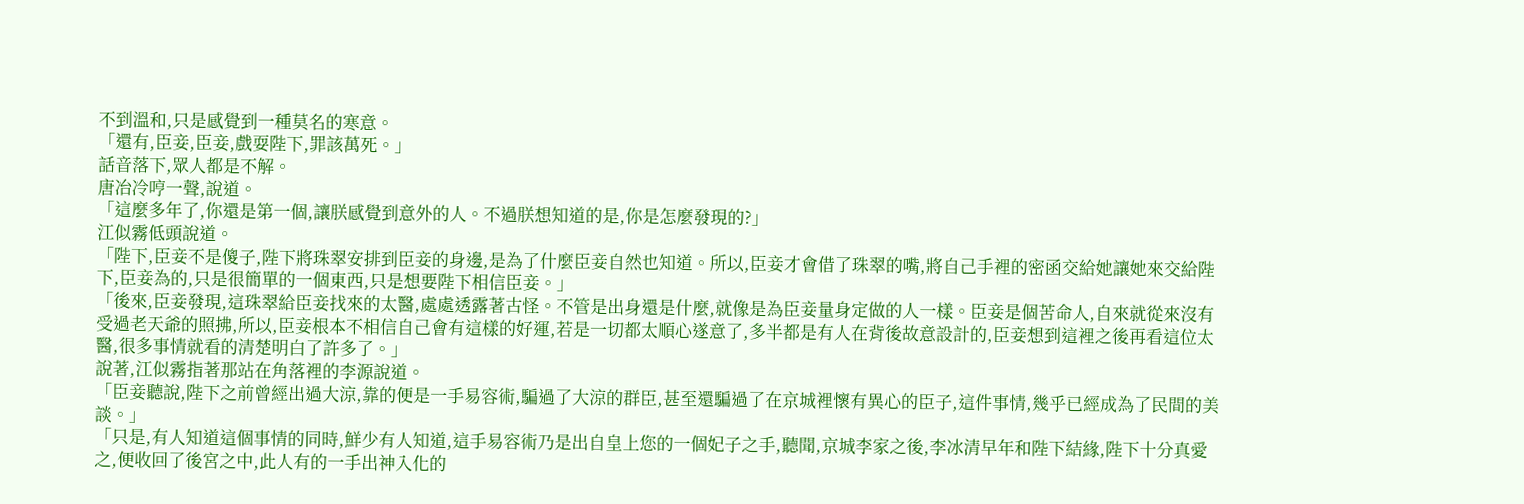不到溫和,只是感覺到一種莫名的寒意。
「還有,臣妾,臣妾,戲耍陛下,罪該萬死。」
話音落下,眾人都是不解。
唐冶冷哼一聲,說道。
「這麼多年了,你還是第一個,讓朕感覺到意外的人。不過朕想知道的是,你是怎麼發現的?」
江似霧低頭說道。
「陛下,臣妾不是傻子,陛下將珠翠安排到臣妾的身邊,是為了什麼臣妾自然也知道。所以,臣妾才會借了珠翠的嘴,將自己手裡的密函交給她讓她來交給陛下,臣妾為的,只是很簡單的一個東西,只是想要陛下相信臣妾。」
「後來,臣妾發現,這珠翠給臣妾找來的太醫,處處透露著古怪。不管是出身還是什麼,就像是為臣妾量身定做的人一樣。臣妾是個苦命人,自來就從來沒有受過老天爺的照拂,所以,臣妾根本不相信自己會有這樣的好運,若是一切都太順心遂意了,多半都是有人在背後故意設計的,臣妾想到這裡之後再看這位太醫,很多事情就看的清楚明白了許多了。」
說著,江似霧指著那站在角落裡的李源說道。
「臣妾聽說,陛下之前曾經出過大涼,靠的便是一手易容術,騙過了大涼的群臣,甚至還騙過了在京城裡懷有異心的臣子,這件事情,幾乎已經成為了民間的美談。」
「只是,有人知道這個事情的同時,鮮少有人知道,這手易容術乃是出自皇上您的一個妃子之手,聽聞,京城李家之後,李冰清早年和陛下結緣,陛下十分真愛之,便收回了後宮之中,此人有的一手出神入化的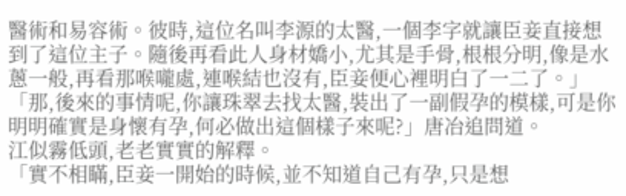醫術和易容術。彼時,這位名叫李源的太醫,一個李字就讓臣妾直接想到了這位主子。隨後再看此人身材嬌小,尤其是手骨,根根分明,像是水蔥一般,再看那喉嚨處,連喉結也沒有,臣妾便心裡明白了一二了。」
「那,後來的事情呢,你讓珠翠去找太醫,裝出了一副假孕的模樣,可是你明明確實是身懷有孕,何必做出這個樣子來呢?」唐冶追問道。
江似霧低頭,老老實實的解釋。
「實不相瞞,臣妾一開始的時候,並不知道自己有孕,只是想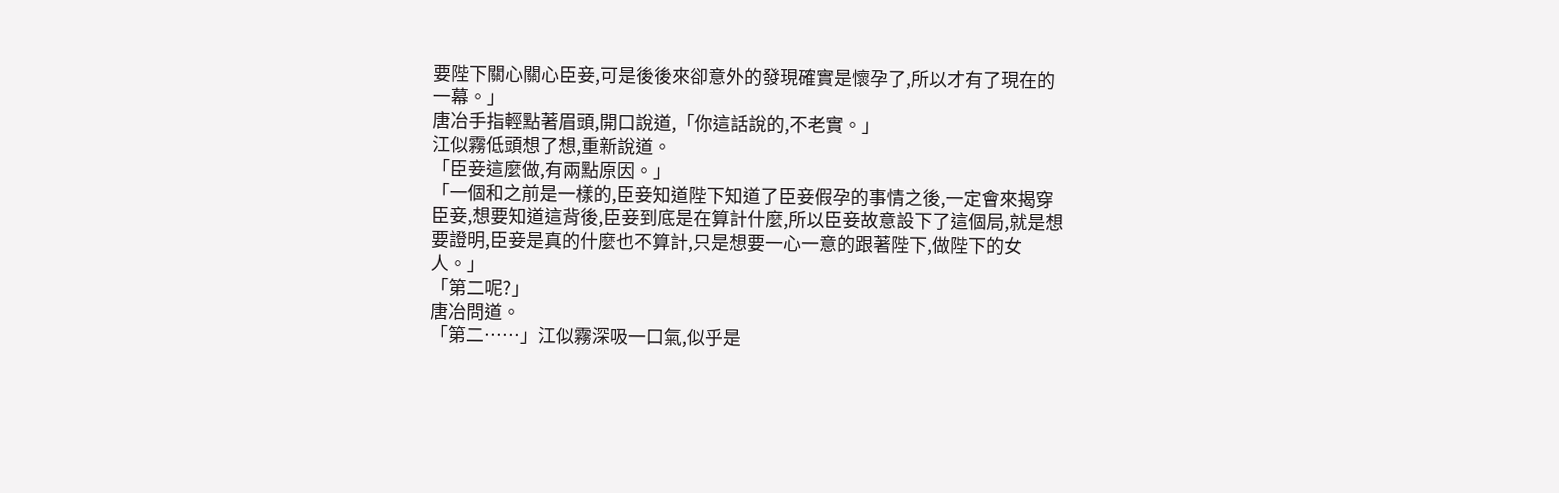要陛下關心關心臣妾,可是後後來卻意外的發現確實是懷孕了,所以才有了現在的一幕。」
唐冶手指輕點著眉頭,開口說道,「你這話說的,不老實。」
江似霧低頭想了想,重新說道。
「臣妾這麼做,有兩點原因。」
「一個和之前是一樣的,臣妾知道陛下知道了臣妾假孕的事情之後,一定會來揭穿臣妾,想要知道這背後,臣妾到底是在算計什麼,所以臣妾故意設下了這個局,就是想要證明,臣妾是真的什麼也不算計,只是想要一心一意的跟著陛下,做陛下的女人。」
「第二呢?」
唐冶問道。
「第二……」江似霧深吸一口氣,似乎是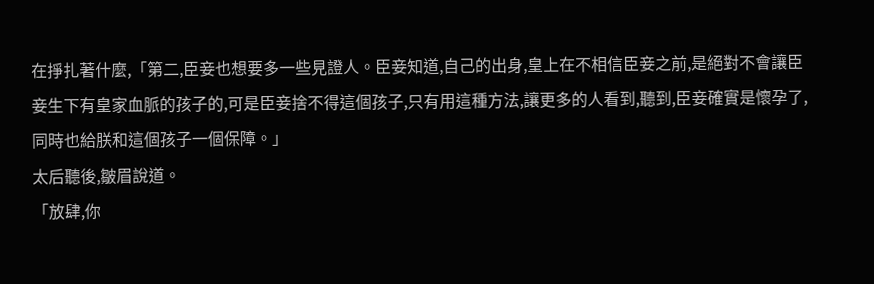在掙扎著什麼,「第二,臣妾也想要多一些見證人。臣妾知道,自己的出身,皇上在不相信臣妾之前,是絕對不會讓臣妾生下有皇家血脈的孩子的,可是臣妾捨不得這個孩子,只有用這種方法,讓更多的人看到,聽到,臣妾確實是懷孕了,同時也給朕和這個孩子一個保障。」
太后聽後,皺眉說道。
「放肆,你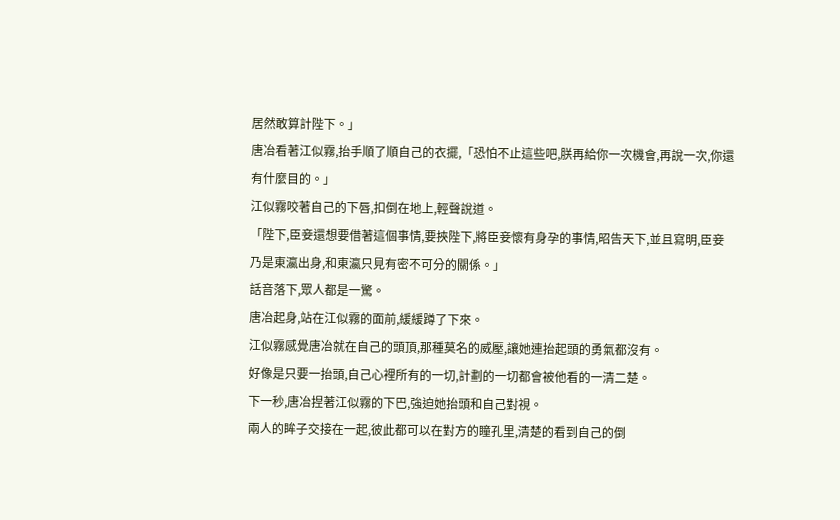居然敢算計陛下。」
唐冶看著江似霧,抬手順了順自己的衣擺,「恐怕不止這些吧,朕再給你一次機會,再說一次,你還有什麼目的。」
江似霧咬著自己的下唇,扣倒在地上,輕聲說道。
「陛下,臣妾還想要借著這個事情,要挾陛下,將臣妾懷有身孕的事情,昭告天下,並且寫明,臣妾乃是東瀛出身,和東瀛只見有密不可分的關係。」
話音落下,眾人都是一驚。
唐冶起身,站在江似霧的面前,緩緩蹲了下來。
江似霧感覺唐冶就在自己的頭頂,那種莫名的威壓,讓她連抬起頭的勇氣都沒有。
好像是只要一抬頭,自己心裡所有的一切,計劃的一切都會被他看的一清二楚。
下一秒,唐冶捏著江似霧的下巴,強迫她抬頭和自己對視。
兩人的眸子交接在一起,彼此都可以在對方的瞳孔里,清楚的看到自己的倒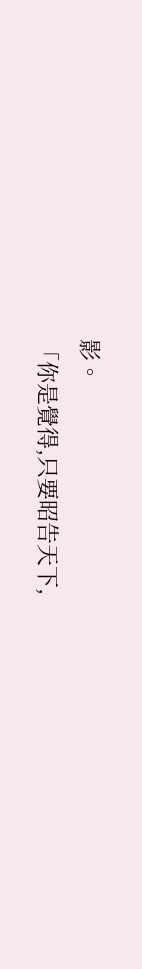影。
「你是覺得,只要昭告天下,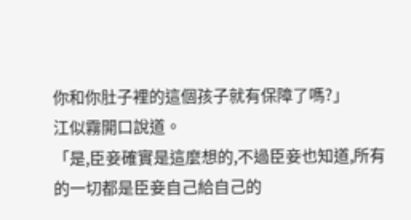你和你肚子裡的這個孩子就有保障了嗎?」
江似霧開口說道。
「是,臣妾確實是這麼想的,不過臣妾也知道,所有的一切都是臣妾自己給自己的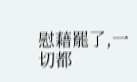慰藉罷了,一切都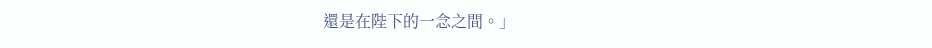還是在陛下的一念之間。」